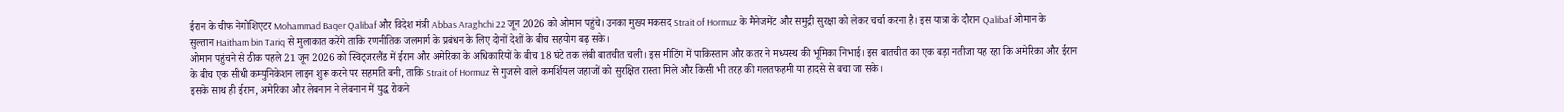ईरान के चीफ नेगोशिएटर Mohammad Baqer Qalibaf और विदेश मंत्री Abbas Araghchi 22 जून 2026 को ओमान पहुंचे। उनका मुख्य मकसद Strait of Hormuz के मैनेजमेंट और समुद्री सुरक्षा को लेकर चर्चा करना है। इस यात्रा के दौरान Qalibaf ओमान के सुल्तान Haitham bin Tariq से मुलाकात करेंगे ताकि रणनीतिक जलमार्ग के प्रबंधन के लिए दोनों देशों के बीच सहयोग बढ़ सके।
ओमान पहुंचने से ठीक पहले 21 जून 2026 को स्विट्जरलैंड में ईरान और अमेरिका के अधिकारियों के बीच 18 घंटे तक लंबी बातचीत चली। इस मीटिंग में पाकिस्तान और कतर ने मध्यस्थ की भूमिका निभाई। इस बातचीत का एक बड़ा नतीजा यह रहा कि अमेरिका और ईरान के बीच एक सीधी कम्युनिकेशन लाइन शुरू करने पर सहमति बनी, ताकि Strait of Hormuz से गुजरने वाले कमर्शियल जहाजों को सुरक्षित रास्ता मिले और किसी भी तरह की गलतफहमी या हादसे से बचा जा सके।
इसके साथ ही ईरान, अमेरिका और लेबनान ने लेबनान में युद्ध रोकने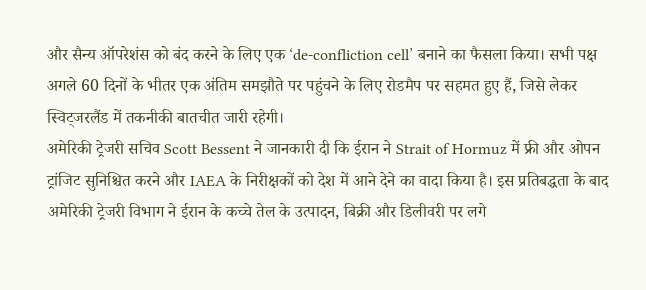और सैन्य ऑपरेशंस को बंद करने के लिए एक ‘de-confliction cell’ बनाने का फैसला किया। सभी पक्ष अगले 60 दिनों के भीतर एक अंतिम समझौते पर पहुंचने के लिए रोडमैप पर सहमत हुए हैं, जिसे लेकर स्विट्जरलैंड में तकनीकी बातचीत जारी रहेगी।
अमेरिकी ट्रेजरी सचिव Scott Bessent ने जानकारी दी कि ईरान ने Strait of Hormuz में फ्री और ओपन ट्रांजिट सुनिश्चित करने और IAEA के निरीक्षकों को देश में आने देने का वादा किया है। इस प्रतिबद्धता के बाद अमेरिकी ट्रेजरी विभाग ने ईरान के कच्चे तेल के उत्पादन, बिक्री और डिलीवरी पर लगे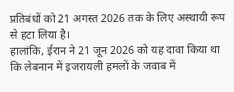प्रतिबंधों को 21 अगस्त 2026 तक के लिए अस्थायी रूप से हटा लिया है।
हालांकि, ईरान ने 21 जून 2026 को यह दावा किया था कि लेबनान में इजरायली हमलों के जवाब में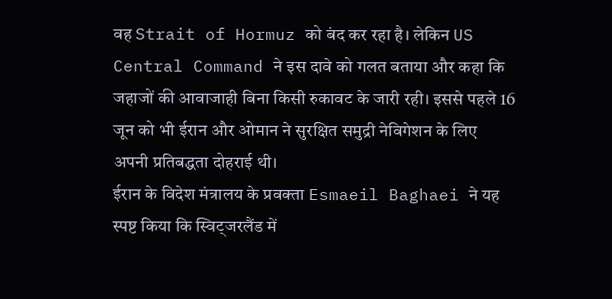वह Strait of Hormuz को बंद कर रहा है। लेकिन US Central Command ने इस दावे को गलत बताया और कहा कि जहाजों की आवाजाही बिना किसी रुकावट के जारी रही। इससे पहले 16 जून को भी ईरान और ओमान ने सुरक्षित समुद्री नेविगेशन के लिए अपनी प्रतिबद्धता दोहराई थी।
ईरान के विदेश मंत्रालय के प्रवक्ता Esmaeil Baghaei ने यह स्पष्ट किया कि स्विट्जरलैंड में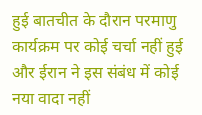हुई बातचीत के दौरान परमाणु कार्यक्रम पर कोई चर्चा नहीं हुई और ईरान ने इस संबंध में कोई नया वादा नहीं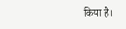किया है।